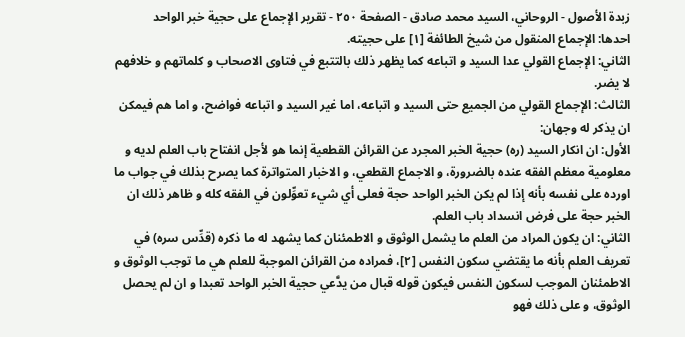زبدة الأصول - الروحاني، السيد محمد صادق - الصفحة ٢٥٠ - تقرير الإجماع على حجية خبر الواحد
احدها: الإجماع المنقول من شيخ الطائفة [١] على حجيته.
الثاني: الإجماع القولي عدا السيد و اتباعه كما يظهر ذلك بالتتبع في فتاوى الاصحاب و كلماتهم و خلافهم لا يضر.
الثالث: الإجماع القولي من الجميع حتى السيد و اتباعه، اما غير السيد و اتباعه فواضح، و اما هم فيمكن ان يذكر له وجهان:
الأول: ان انكار السيد (ره) حجية الخبر المجرد عن القرائن القطعية إنما هو لأجل انفتاح باب العلم لديه و معلومية معظم الفقه عنده بالضرورة، و الاجماع القطعي، و الاخبار المتواترة كما يصرح بذلك في جواب ما اورده على نفسه بأنه إذا لم يكن الخبر الواحد حجة فعلى أي شيء تعوِّلون في الفقه كله و ظاهر ذلك ان الخبر حجة على فرض انسداد باب العلم.
الثاني: ان يكون المراد من العلم ما يشمل الوثوق و الاطمئنان كما يشهد له ما ذكره (قدِّس سره) في تعريف العلم بأنه ما يقتضي سكون النفس [٢]، فمراده من القرائن الموجبة للعلم هي ما توجب الوثوق و الاطمئنان الموجب لسكون النفس فيكون قوله قبال من يدَّعي حجية الخبر الواحد تعبدا و ان لم يحصل الوثوق، و على ذلك فهو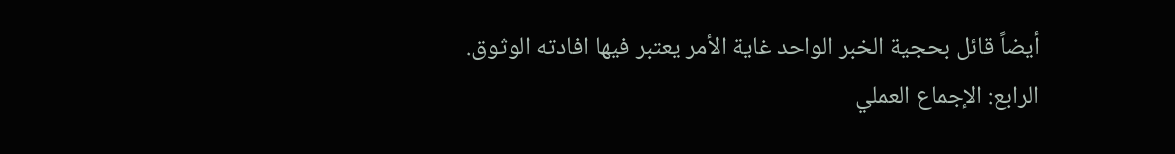أيضاً قائل بحجية الخبر الواحد غاية الأمر يعتبر فيها افادته الوثوق.
الرابع: الإجماع العملي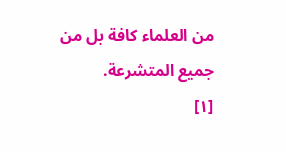من العلماء كافة بل من جميع المتشرعة.
[١]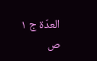العدّة ج ١ ص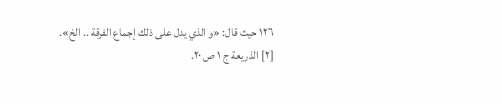١٢٦ حيث قال: «و الذي يدل على ذلك إجماع الفرقة .. الخ».
[٢] الذريعة ج ١ ص ٢٠.